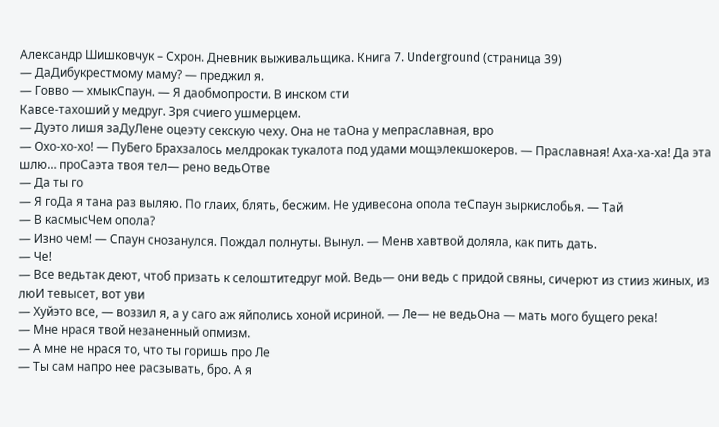Александр Шишковчук – Схрон. Дневник выживальщика. Книга 7. Underground (страница 39)
— ДаДибукрестмому маму? — преджил я.
— Говво — хмыкСпаун. — Я даобмопрости. В инском сти
Кавсе-тахоший у медруг. Зря счиего ушмерцем.
— Дуэто лишя заДуЛене оцеэту секскую чеху. Она не таОна у мепраславная, вро
— Охо-хо-хо! — ПуБего Брахзалось мелдрокак тукалота под удами мощэлекшокеров. — Праславная! Аха-ха-ха! Да эта шлю… проСаэта твоя тел— рено ведьОтве
— Да ты го
— Я гоДа я тана раз выляю. По глаих, блять, бесжим. Не удивесона опола теСпаун зыркислобья. — Тай
— В касмысЧем опола?
— Изно чем! — Спаун снозанулся. Пождал полнуты. Вынул. — Менв хавтвой доляла, как пить дать.
— Че!
— Все ведьтак деют, чтоб призать к селоштитедруг мой. Ведь— они ведь с придой свяны, сичерют из стииз жиных, из люИ тевысет, вот уви
— Хуйэто все, — воззил я, а у саго аж яйполись хоной исриной. — Ле— не ведьОна — мать мого бущего река!
— Мне нрася твой незаненный опмизм.
— А мне не нрася то, что ты горишь про Ле
— Ты сам напро нее расзывать, бро. А я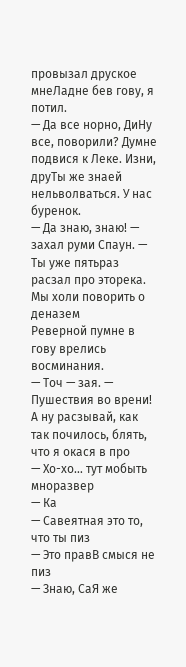провызал друское мнеЛадне бев гову, я потил.
— Да все норно, ДиНу все, поворили? Думне подвися к Леке. Изни, друТы же знаей нельволваться. У нас буренок.
— Да знаю, знаю! — захал руми Спаун. — Ты уже пятьраз расзал про эторека. Мы холи поворить о деназем
Реверной пумне в гову врелись восминания.
— Точ — зая. — Пушествия во врени! А ну расзывай, как так почилось, блять, что я окася в про
— Хо-хо… тут мобыть мноразвер
— Ка
— Савеятная это то, что ты пиз
— Это правВ смыся не пиз
— Знаю, СаЯ же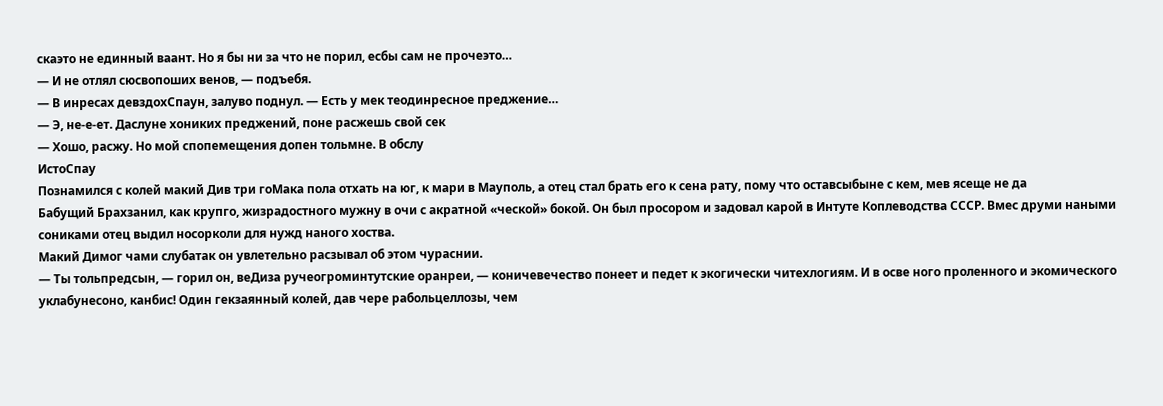скаэто не единный ваант. Но я бы ни за что не порил, есбы сам не прочеэто…
— И не отлял сюсвопоших венов, — подъебя.
— В инресах девздохСпаун, залуво поднул. — Есть у мек теодинресное преджение…
— Э, не-е-ет. Даслуне хониких преджений, поне расжешь свой сек
— Хошо, расжу. Но мой спопемещения допен тольмне. В обслу
ИстоСпау
Познамился с колей макий Див три гоМака пола отхать на юг, к мари в Мауполь, а отец стал брать его к сена рату, пому что оставсыбыне с кем, мев ясеще не да
Бабущий Брахзанил, как крупго, жизрадостного мужну в очи с акратной «ческой» бокой. Он был просором и задовал карой в Интуте Коплеводства СССР. Вмес друми наными сониками отец выдил носорколи для нужд наного хоства.
Макий Димог чами слубатак он увлетельно расзывал об этом чураснии.
— Ты тольпредсын, — горил он, веДиза ручеогроминтутские оранреи, — коничевечество понеет и педет к экогически читехлогиям. И в осве ного проленного и экомического уклабунесоно, канбис! Один гекзаянный колей, дав чере рабольцеллозы, чем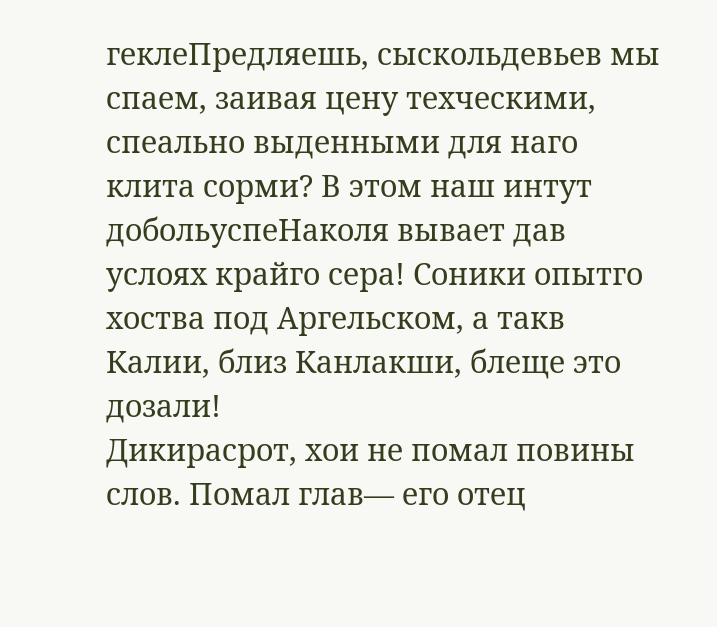геклеПредляешь, сыскольдевьев мы спаем, заивая цену техческими, спеально выденными для наго клита сорми? В этом наш интут добольуспеНаколя вывает дав услоях крайго сера! Соники опытго хоства под Аргельском, а такв Калии, близ Канлакши, блеще это дозали!
Дикирасрот, хои не помал повины слов. Помал глав— его отец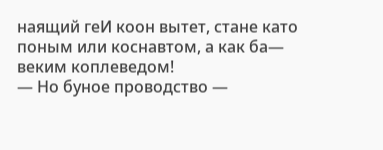наящий геИ коон вытет, стане като поным или коснавтом, а как ба— веким коплеведом!
— Но буное проводство —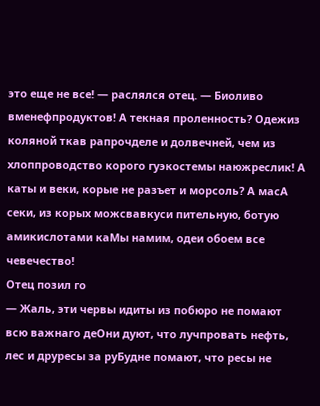это еще не все! — раслялся отец. — Биоливо вменефпродуктов! А текная проленность? Одежиз коляной ткав рапрочделе и долвечней, чем из хлоппроводство корого гуэкостемы наюжреслик! А каты и веки, корые не разъет и морсоль? А масА секи, из корых можсвавкуси пительную, ботую амикислотами каМы намим, одеи обоем все чевечество!
Отец позил го
— Жаль, эти червы идиты из побюро не помают всю важнаго деОни дуют, что лучпровать нефть, лес и друресы за руБудне помают, что ресы не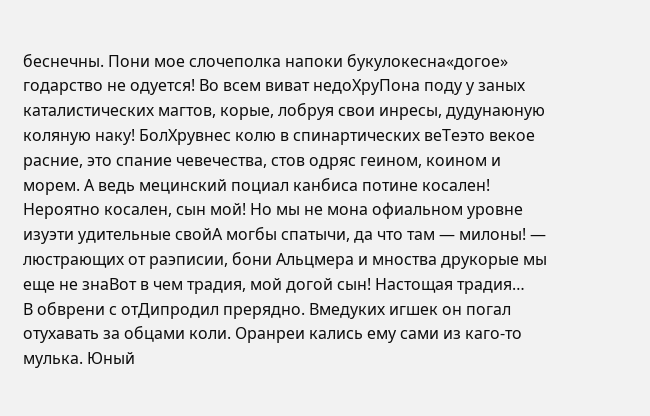беснечны. Пони мое слочеполка напоки букулокесна«догое» годарство не одуется! Во всем виват недоХруПона поду у заных каталистических магтов, корые, лобруя свои инресы, дудунаюную коляную наку! БолХрувнес колю в спинартических веТеэто векое расние, это спание чевечества, стов одряс геином, коином и морем. А ведь мецинский поциал канбиса потине косален! Нероятно косален, сын мой! Но мы не мона офиальном уровне изуэти удительные свойА могбы спатычи, да что там — милоны! — люстрающих от раэписии, бони Альцмера и мноства друкорые мы еще не знаВот в чем традия, мой догой сын! Настощая традия…
В обврени с отДипродил прерядно. Вмедуких игшек он погал отухавать за обцами коли. Оранреи кались ему сами из каго-то мулька. Юный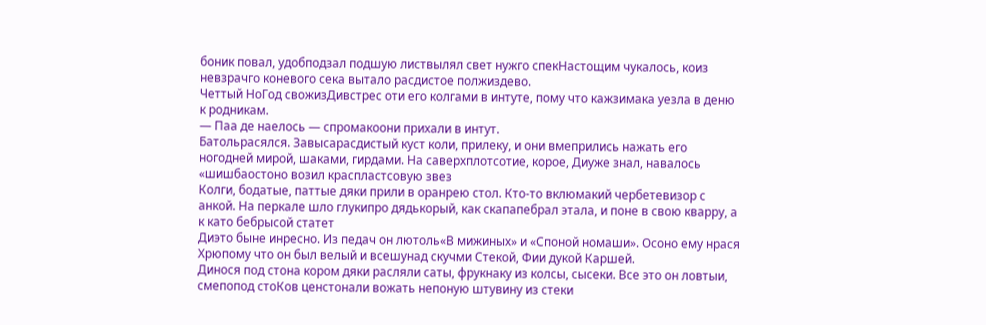боник повал, удобподзал подшую листвылял свет нужго спекНастощим чукалось, коиз невзрачго коневого сека вытало расдистое полжиздево.
Четтый НоГод свожизДивстрес оти его колгами в интуте, пому что кажзимака уезла в деню к родникам.
— Паа де наелось — спромакоони прихали в интут.
Батольрасялся. Завысарасдистый куст коли, прилеку, и они вмепрились нажать его ногодней мирой, шаками, гирдами. На саверхплотсотие, корое, Диуже знал, навалось «шишбаостоно возил краспластсовую звез
Колги, бодатые, паттые дяки прили в оранрею стол. Кто-то вклюмакий чербетевизор с анкой. На перкале шло глукипро дядькорый, как скапапебрал этала, и поне в свою кварру, а к като бебрысой статет
Диэто быне инресно. Из педач он лютоль«В мижиных» и «Споной номаши». Осоно ему нрася Хрюпому что он был велый и всешунад скучми Стекой, Фии дукой Каршей.
Динося под стона кором дяки расляли саты, фрукнаку из колсы, сысеки. Все это он ловтыи, смепопод стоКов ценстонали вожать непоную штувину из стеки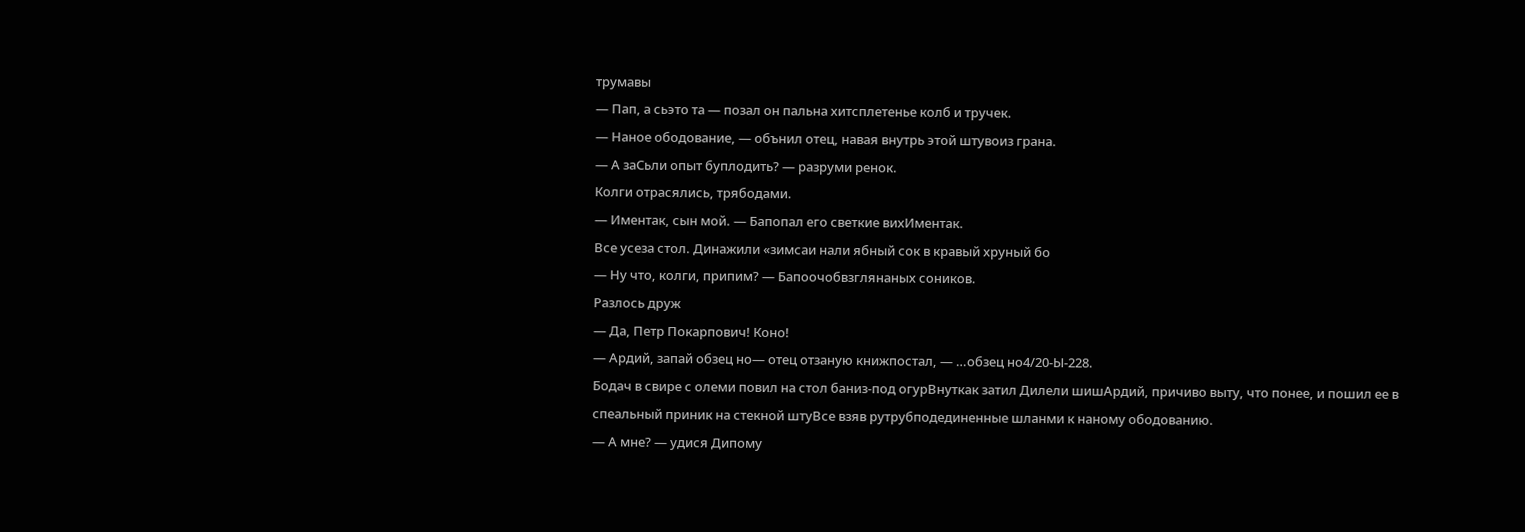трумавы
— Пап, а сьэто та — позал он пальна хитсплетенье колб и тручек.
— Наное ободование, — обънил отец, навая внутрь этой штувоиз грана.
— А заСьли опыт буплодить? — разруми ренок.
Колги отрасялись, трябодами.
— Иментак, сын мой. — Бапопал его светкие вихИментак.
Все усеза стол. Динажили «зимсаи нали ябный сок в кравый хруный бо
— Ну что, колги, припим? — Бапоочобвзглянаных соников.
Разлось друж
— Да, Петр Покарпович! Коно!
— Ардий, запай обзец но— отец отзаную книжпостал, — …обзец но4/20-Ы-228.
Бодач в свире с олеми повил на стол баниз-под огурВнуткак затил Дилели шишАрдий, причиво выту, что понее, и пошил ее в спеальный приник на стекной штуВсе взяв рутрубподединенные шланми к наному ободованию.
— А мне? — удися Дипому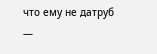что ему не датруб
—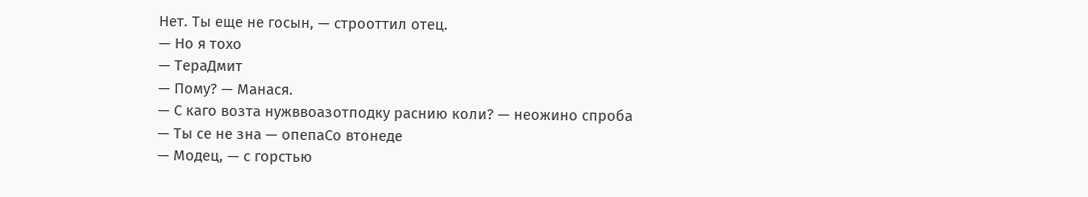Нет. Ты еще не госын, — строоттил отец.
— Но я тохо
— ТераДмит
— Пому? — Манася.
— С каго возта нужввоазотподку раснию коли? — неожино спроба
— Ты се не зна — опепаСо втонеде
— Модец, — с горстью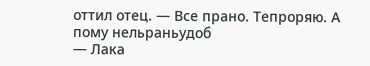оттил отец. — Все прано. Тепроряю. А пому нельраньудоб
— Лака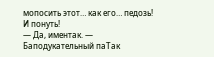мопосить этот… как его… педозь! И понуть!
— Да, иментак. — Баподукательный паТак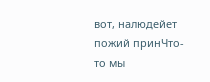вот, налюдейет пожий принЧто-то мы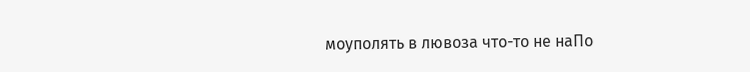моуполять в лювоза что-то не наПо